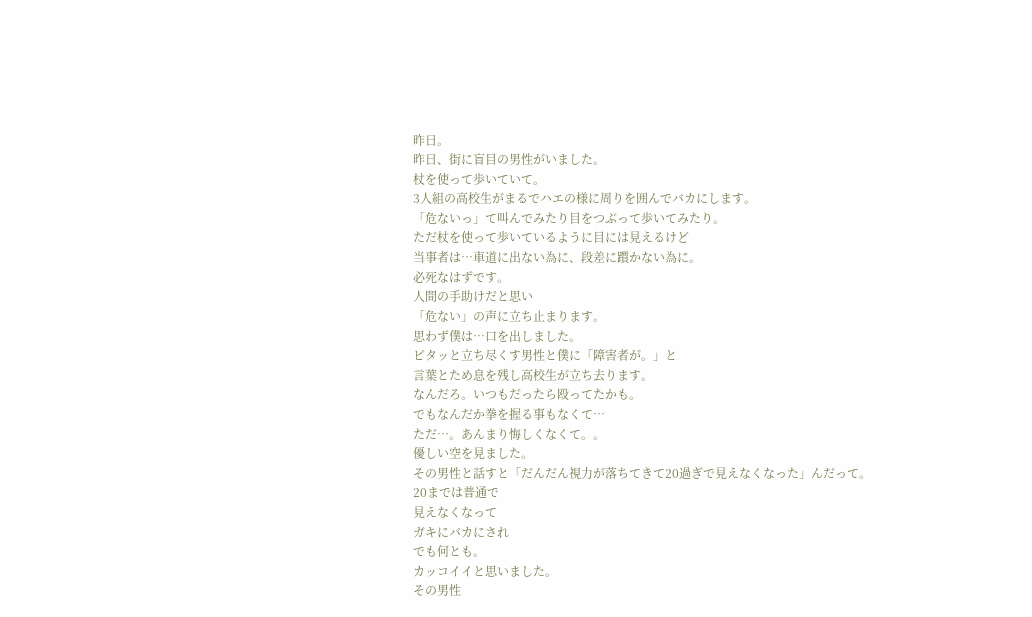昨日。
昨日、街に盲目の男性がいました。
杖を使って歩いていて。
3人組の高校生がまるでハエの様に周りを囲んでバカにします。
「危ないっ」て叫んでみたり目をつぶって歩いてみたり。
ただ杖を使って歩いているように目には見えるけど
当事者は…車道に出ない為に、段差に躓かない為に。
必死なはずです。
人間の手助けだと思い
「危ない」の声に立ち止まります。
思わず僕は…口を出しました。
ピタッと立ち尽くす男性と僕に「障害者が。」と
言葉とため息を残し高校生が立ち去ります。
なんだろ。いつもだったら殴ってたかも。
でもなんだか拳を握る事もなくて…
ただ…。あんまり悔しくなくて。。
優しい空を見ました。
その男性と話すと「だんだん視力が落ちてきて20過ぎで見えなくなった」んだって。
20までは普通で
見えなくなって
ガキにバカにされ
でも何とも。
カッコイイと思いました。
その男性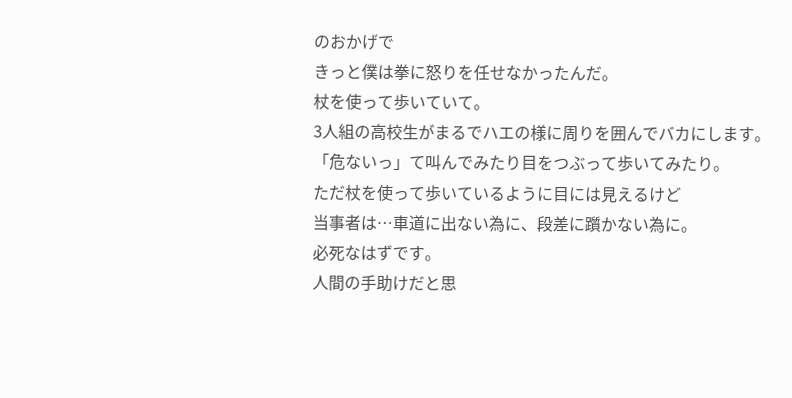のおかげで
きっと僕は拳に怒りを任せなかったんだ。
杖を使って歩いていて。
3人組の高校生がまるでハエの様に周りを囲んでバカにします。
「危ないっ」て叫んでみたり目をつぶって歩いてみたり。
ただ杖を使って歩いているように目には見えるけど
当事者は…車道に出ない為に、段差に躓かない為に。
必死なはずです。
人間の手助けだと思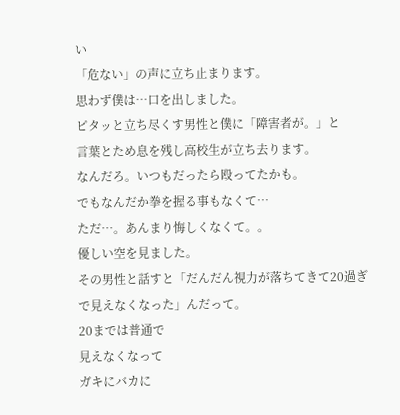い
「危ない」の声に立ち止まります。
思わず僕は…口を出しました。
ピタッと立ち尽くす男性と僕に「障害者が。」と
言葉とため息を残し高校生が立ち去ります。
なんだろ。いつもだったら殴ってたかも。
でもなんだか拳を握る事もなくて…
ただ…。あんまり悔しくなくて。。
優しい空を見ました。
その男性と話すと「だんだん視力が落ちてきて20過ぎで見えなくなった」んだって。
20までは普通で
見えなくなって
ガキにバカに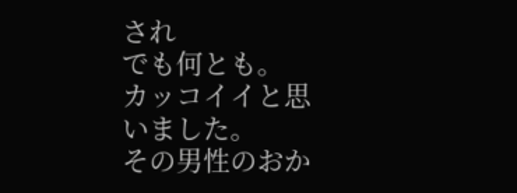され
でも何とも。
カッコイイと思いました。
その男性のおか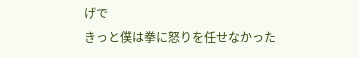げで
きっと僕は拳に怒りを任せなかった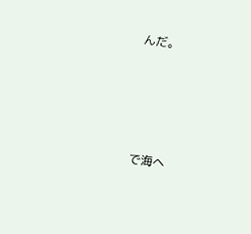んだ。





で海へ